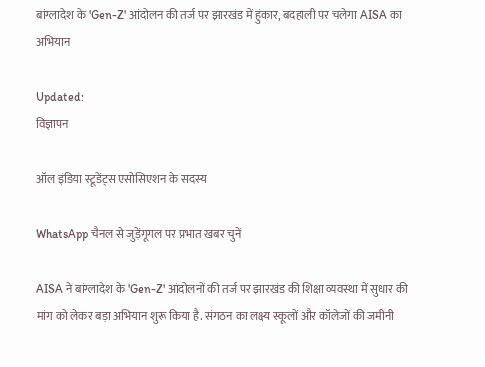बांग्लादेश के 'Gen-Z' आंदोलन की तर्ज पर झारखंड में हुंकार, बदहाली पर चलेगा AISA का अभियान

Updated:
विज्ञापन

ऑल इंडिया स्टूडेंट्स एसोसिएशन के सदस्य

WhatsApp चैनल से जुड़ेंगूगल पर प्रभात खबर चुनें

AISA ने बांग्लादेश के 'Gen-Z' आंदोलनों की तर्ज पर झारखंड की शिक्षा व्यवस्था में सुधार की मांग को लेकर बड़ा अभियान शुरू किया है. संगठन का लक्ष्य स्कूलों और कॉलेजों की जमीनी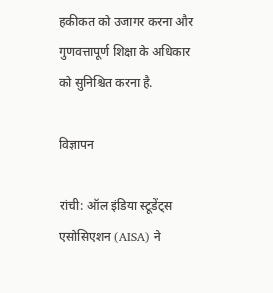हकीकत को उजागर करना और गुणवत्तापूर्ण शिक्षा के अधिकार को सुनिश्चित करना है.

विज्ञापन

रांची: ऑल इंडिया स्टूडेंट्स एसोसिएशन (AISA) ने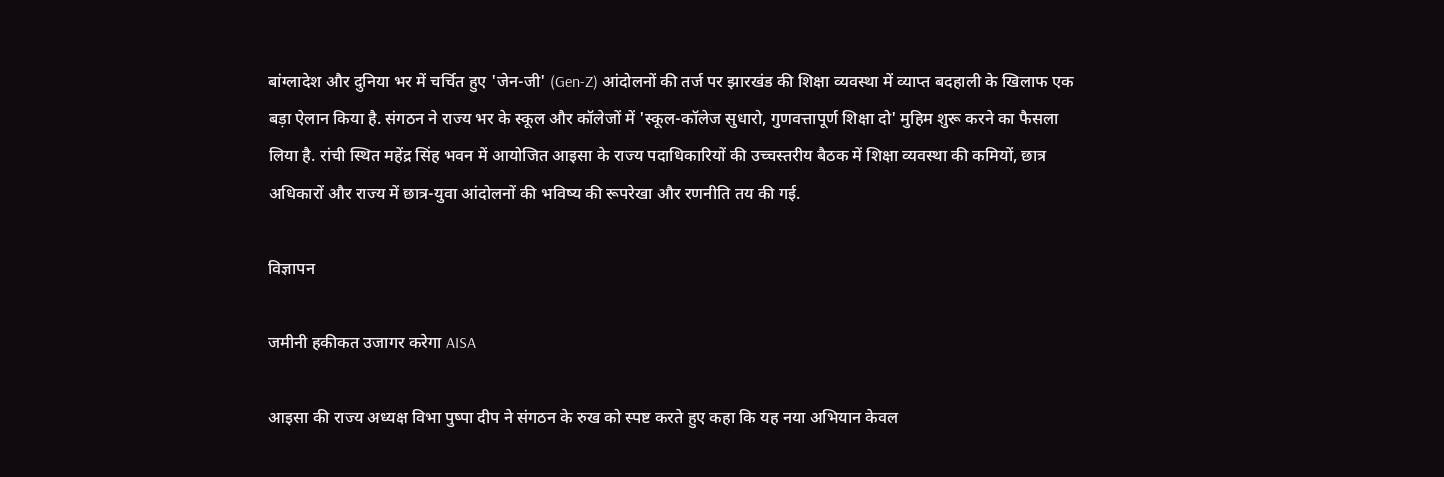बांग्लादेश और दुनिया भर में चर्चित हुए 'जेन-जी' (Gen-Z) आंदोलनों की तर्ज पर झारखंड की शिक्षा व्यवस्था में व्याप्त बदहाली के खिलाफ एक बड़ा ऐलान किया है. संगठन ने राज्य भर के स्कूल और कॉलेजों में 'स्कूल-कॉलेज सुधारो, गुणवत्तापूर्ण शिक्षा दो' मुहिम शुरू करने का फैसला लिया है. रांची स्थित महेंद्र सिंह भवन में आयोजित आइसा के राज्य पदाधिकारियों की उच्चस्तरीय बैठक में शिक्षा व्यवस्था की कमियों, छात्र अधिकारों और राज्य में छात्र-युवा आंदोलनों की भविष्य की रूपरेखा और रणनीति तय की गई.

विज्ञापन

जमीनी हकीकत उजागर करेगा AISA

आइसा की राज्य अध्यक्ष विभा पुष्पा दीप ने संगठन के रुख को स्पष्ट करते हुए कहा कि यह नया अभियान केवल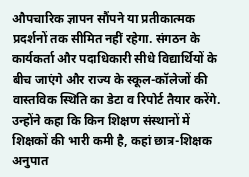औपचारिक ज्ञापन सौंपने या प्रतीकात्मक प्रदर्शनों तक सीमित नहीं रहेगा. संगठन के कार्यकर्ता और पदाधिकारी सीधे विद्यार्थियों के बीच जाएंगे और राज्य के स्कूल-कॉलेजों की वास्तविक स्थिति का डेटा व रिपोर्ट तैयार करेंगे. उन्होंने कहा कि किन शिक्षण संस्थानों में शिक्षकों की भारी कमी है, कहां छात्र-शिक्षक अनुपात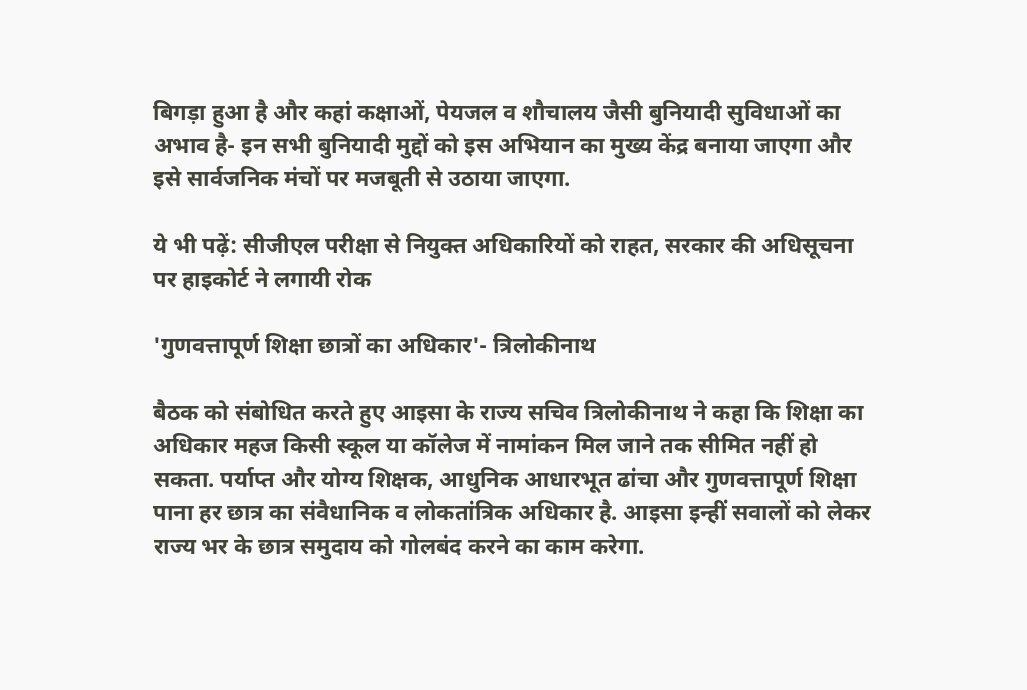बिगड़ा हुआ है और कहां कक्षाओं, पेयजल व शौचालय जैसी बुनियादी सुविधाओं का अभाव है- इन सभी बुनियादी मुद्दों को इस अभियान का मुख्य केंद्र बनाया जाएगा और इसे सार्वजनिक मंचों पर मजबूती से उठाया जाएगा.

ये भी पढ़ें: सीजीएल परीक्षा से नियुक्त अधिकारियों को राहत, सरकार की अधिसूचना पर हाइकोर्ट ने लगायी रोक

'गुणवत्तापूर्ण शिक्षा छात्रों का अधिकार'- त्रिलोकीनाथ

बैठक को संबोधित करते हुए आइसा के राज्य सचिव त्रिलोकीनाथ ने कहा कि शिक्षा का अधिकार महज किसी स्कूल या कॉलेज में नामांकन मिल जाने तक सीमित नहीं हो सकता. पर्याप्त और योग्य शिक्षक, आधुनिक आधारभूत ढांचा और गुणवत्तापूर्ण शिक्षा पाना हर छात्र का संवैधानिक व लोकतांत्रिक अधिकार है. आइसा इन्हीं सवालों को लेकर राज्य भर के छात्र समुदाय को गोलबंद करने का काम करेगा.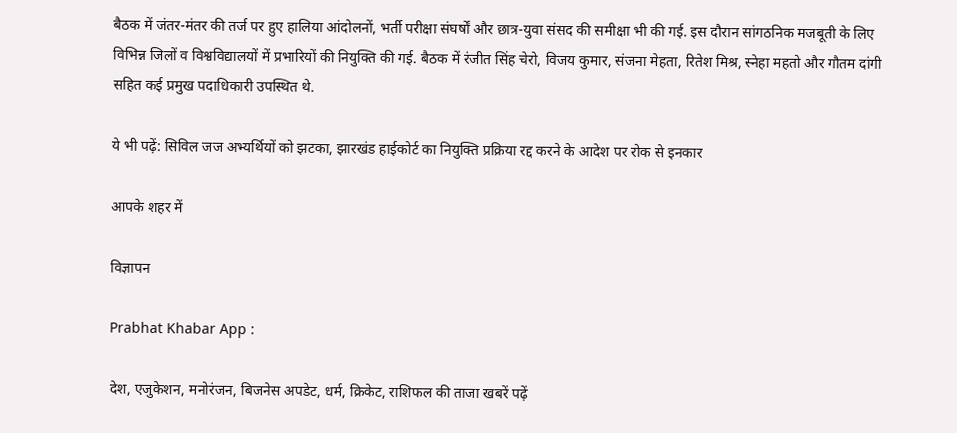बैठक में जंतर-मंतर की तर्ज पर हुए हालिया आंदोलनों, भर्ती परीक्षा संघर्षों और छात्र-युवा संसद की समीक्षा भी की गई. इस दौरान सांगठनिक मजबूती के लिए विभिन्न जिलों व विश्वविद्यालयों में प्रभारियों की नियुक्ति की गई. बैठक में रंजीत सिंह चेरो, विजय कुमार, संजना मेहता, रितेश मिश्र, स्नेहा महतो और गौतम दांगी सहित कई प्रमुख पदाधिकारी उपस्थित थे.

ये भी पढ़ें: सिविल जज अभ्यर्थियों को झटका, झारखंड हाईकोर्ट का नियुक्ति प्रक्रिया रद्द करने के आदेश पर रोक से इनकार

आपके शहर में

विज्ञापन

Prabhat Khabar App :

देश, एजुकेशन, मनोरंजन, बिजनेस अपडेट, धर्म, क्रिकेट, राशिफल की ताजा खबरें पढ़ें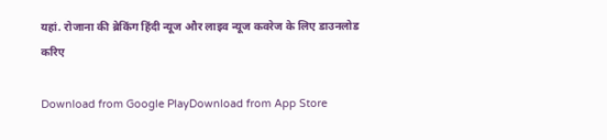यहां. रोजाना की ब्रेकिंग हिंदी न्यूज और लाइव न्यूज कवरेज के लिए डाउनलोड करिए

Download from Google PlayDownload from App Store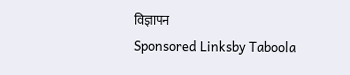विज्ञापन
Sponsored Linksby Taboola